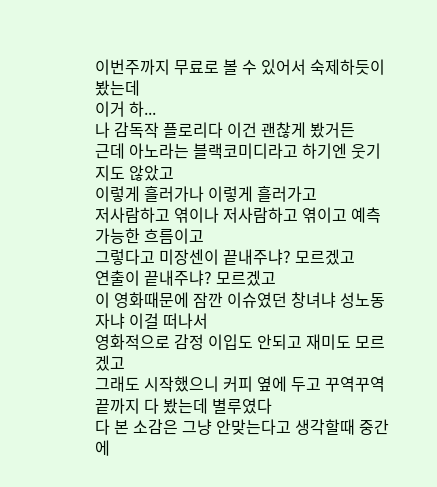이번주까지 무료로 볼 수 있어서 숙제하듯이 봤는데
이거 하...
나 감독작 플로리다 이건 괜찮게 봤거든
근데 아노라는 블랙코미디라고 하기엔 웃기지도 않았고
이렇게 흘러가나 이렇게 흘러가고
저사람하고 엮이나 저사람하고 엮이고 예측가능한 흐름이고
그렇다고 미장센이 끝내주냐? 모르겠고
연출이 끝내주냐? 모르겠고
이 영화때문에 잠깐 이슈였던 창녀냐 성노동자냐 이걸 떠나서
영화적으로 감정 이입도 안되고 재미도 모르겠고
그래도 시작했으니 커피 옆에 두고 꾸역꾸역 끝까지 다 봤는데 별루였다
다 본 소감은 그냥 안맞는다고 생각할때 중간에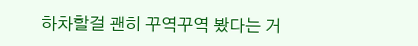하차할걸 괜히 꾸역꾸역 봤다는 거